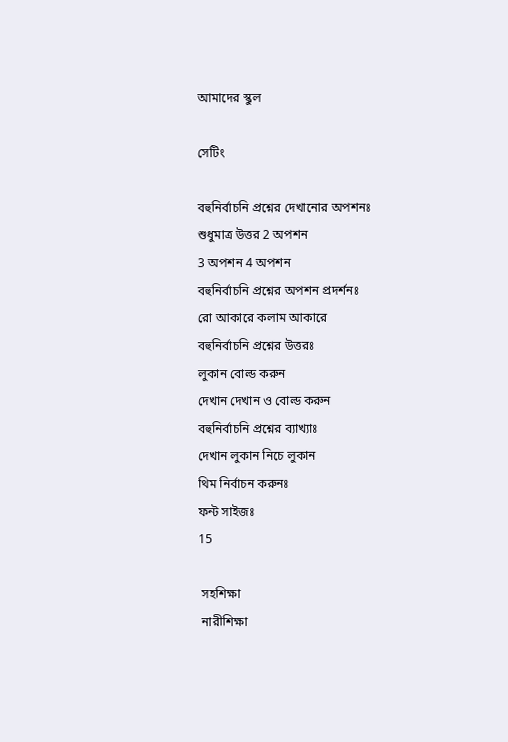আমাদের স্কুল

সেটিং

বহুনির্বাচনি প্রশ্নের দেখানোর অপশনঃ
শুধুমাত্র উত্তর 2 অপশন
3 অপশন 4 অপশন
বহুনির্বাচনি প্রশ্নের অপশন প্রদর্শনঃ
রো আকারে কলাম আকারে
বহুনির্বাচনি প্রশ্নের উত্তরঃ
লুকান বোল্ড করুন
দেখান দেখান ও বোল্ড করুন
বহুনির্বাচনি প্রশ্নের ব্যাখ্যাঃ
দেখান লুকান নিচে লুকান
থিম নির্বাচন করুনঃ
ফন্ট সাইজঃ
15

 সহশিক্ষা
 নারীশিক্ষা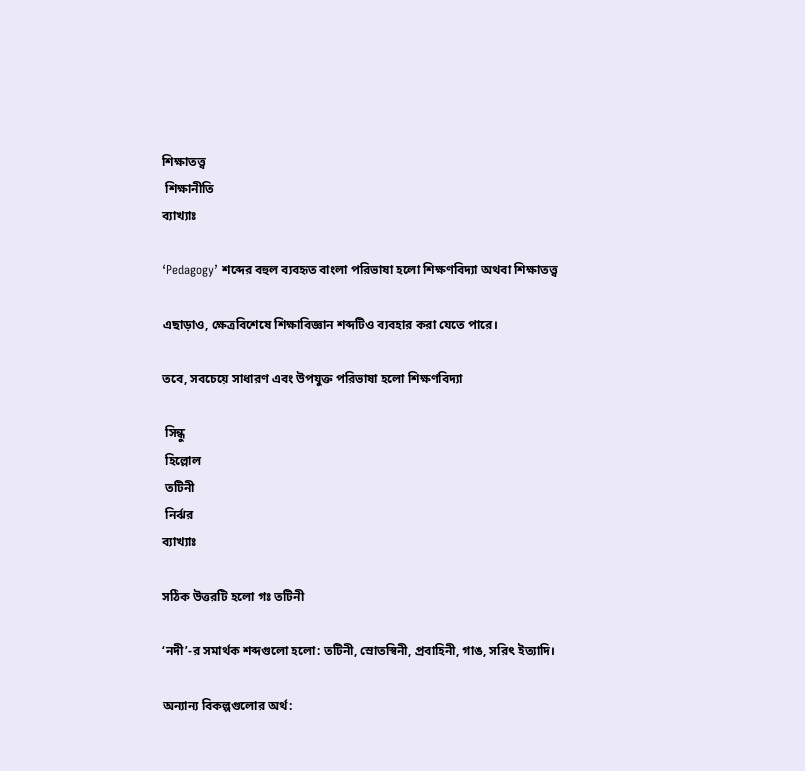শিক্ষাতত্ত্ব
 শিক্ষানীতি
ব্যাখ্যাঃ

‘Pedagogy’ শব্দের বহুল ব্যবহৃত বাংলা পরিভাষা হলো শিক্ষণবিদ্যা অথবা শিক্ষাতত্ত্ব

এছাড়াও, ক্ষেত্রবিশেষে শিক্ষাবিজ্ঞান শব্দটিও ব্যবহার করা যেতে পারে।

তবে, সবচেয়ে সাধারণ এবং উপযুক্ত পরিভাষা হলো শিক্ষণবিদ্যা

 সিন্ধু
 হিল্লোল
 তটিনী
 নির্ঝর
ব্যাখ্যাঃ

সঠিক উত্তরটি হলো গঃ তটিনী

‘নদী’-র সমার্থক শব্দগুলো হলো: তটিনী, স্রোতস্বিনী, প্রবাহিনী, গাঙ, সরিৎ ইত্যাদি।

অন্যান্য বিকল্পগুলোর অর্থ: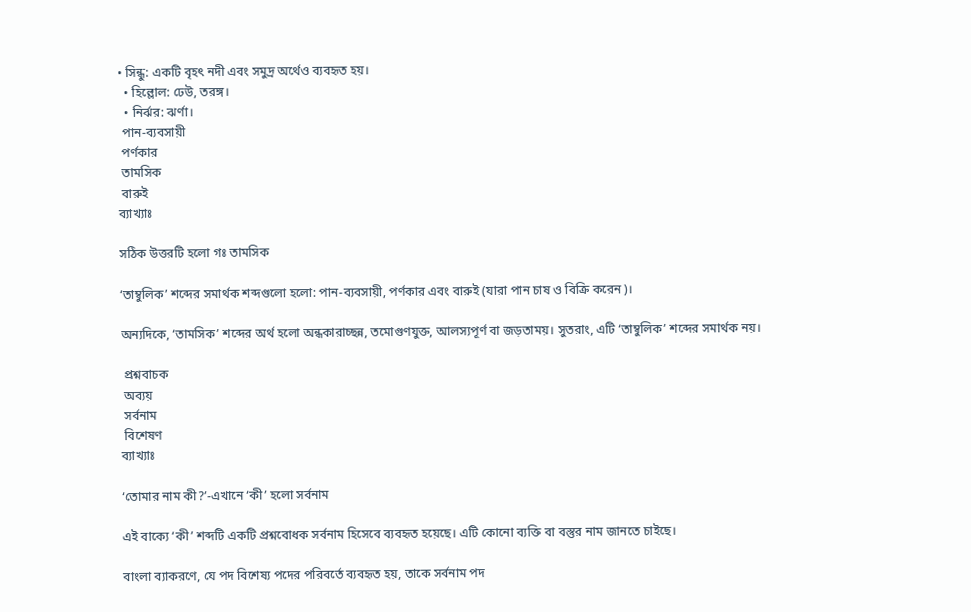• সিন্ধু: একটি বৃহৎ নদী এবং সমুদ্র অর্থেও ব্যবহৃত হয়।
  • হিল্লোল: ঢেউ, তরঙ্গ।
  • নির্ঝর: ঝর্ণা।
 পান-ব্যবসায়ী
 পর্ণকার
 তামসিক
 বারুই
ব্যাখ্যাঃ

সঠিক উত্তরটি হলো গঃ তামসিক

‘তাম্বুলিক’ শব্দের সমার্থক শব্দগুলো হলো: পান-ব্যবসায়ী, পর্ণকার এবং বারুই (যারা পান চাষ ও বিক্রি করেন)।

অন্যদিকে, ‘তামসিক’ শব্দের অর্থ হলো অন্ধকারাচ্ছন্ন, তমোগুণযুক্ত, আলস্যপূর্ণ বা জড়তাময়। সুতরাং, এটি ‘তাম্বুলিক’ শব্দের সমার্থক নয়।

 প্রশ্নবাচক
 অব্যয়
 সর্বনাম
 বিশেষণ
ব্যাখ্যাঃ

‘তোমার নাম কী?’-এখানে ‘কী’ হলো সর্বনাম

এই বাক্যে ‘কী’ শব্দটি একটি প্রশ্নবোধক সর্বনাম হিসেবে ব্যবহৃত হয়েছে। এটি কোনো ব্যক্তি বা বস্তুর নাম জানতে চাইছে।

বাংলা ব্যাকরণে, যে পদ বিশেষ্য পদের পরিবর্তে ব্যবহৃত হয়, তাকে সর্বনাম পদ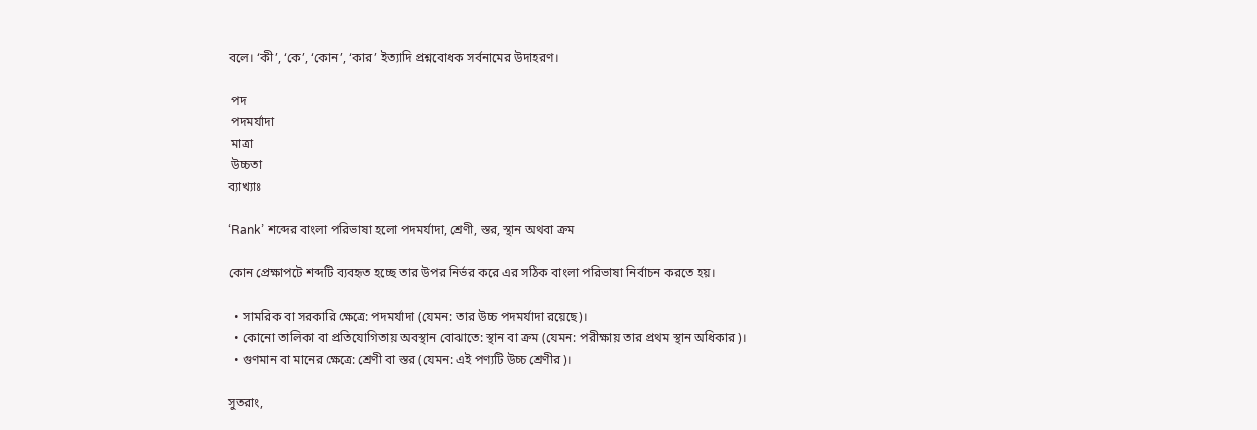বলে। ‘কী’, ‘কে’, ‘কোন’, ‘কার’ ইত্যাদি প্রশ্নবোধক সর্বনামের উদাহরণ।

 পদ
 পদমর্যাদা
 মাত্রা
 উচ্চতা
ব্যাখ্যাঃ

‘Rank’ শব্দের বাংলা পরিভাষা হলো পদমর্যাদা, শ্রেণী, স্তর, স্থান অথবা ক্রম

কোন প্রেক্ষাপটে শব্দটি ব্যবহৃত হচ্ছে তার উপর নির্ভর করে এর সঠিক বাংলা পরিভাষা নির্বাচন করতে হয়।

  • সামরিক বা সরকারি ক্ষেত্রে: পদমর্যাদা (যেমন: তার উচ্চ পদমর্যাদা রয়েছে)।
  • কোনো তালিকা বা প্রতিযোগিতায় অবস্থান বোঝাতে: স্থান বা ক্রম (যেমন: পরীক্ষায় তার প্রথম স্থান অধিকার)।
  • গুণমান বা মানের ক্ষেত্রে: শ্রেণী বা স্তর (যেমন: এই পণ্যটি উচ্চ শ্রেণীর)।

সুতরাং,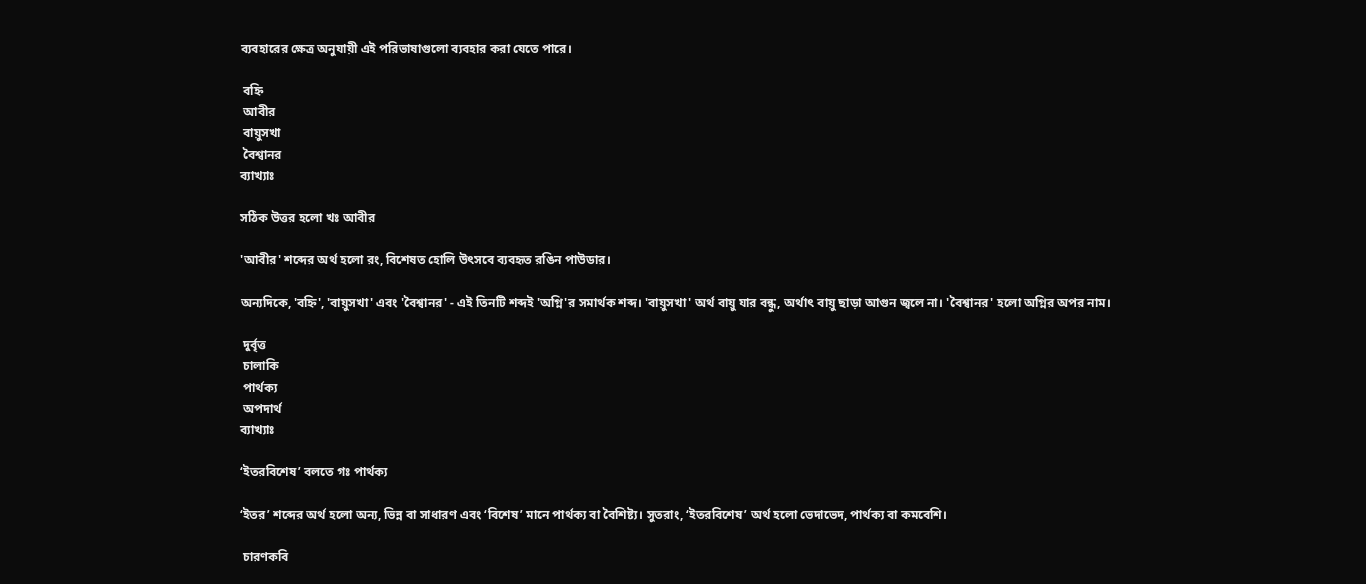ব্যবহারের ক্ষেত্র অনুযায়ী এই পরিভাষাগুলো ব্যবহার করা যেতে পারে।

 বহ্নি
 আবীর
 বায়ুসখা
 বৈশ্বানর
ব্যাখ্যাঃ

সঠিক উত্তর হলো খঃ আবীর

'আবীর' শব্দের অর্থ হলো রং, বিশেষত হোলি উৎসবে ব্যবহৃত রঙিন পাউডার।

অন্যদিকে, 'বহ্নি', 'বায়ুসখা' এবং 'বৈশ্বানর' - এই তিনটি শব্দই 'অগ্নি'র সমার্থক শব্দ। 'বায়ুসখা' অর্থ বায়ু যার বন্ধু, অর্থাৎ বায়ু ছাড়া আগুন জ্বলে না। 'বৈশ্বানর' হলো অগ্নির অপর নাম।

 দুর্বৃত্ত
 চালাকি
 পার্থক্য
 অপদার্থ
ব্যাখ্যাঃ

‘ইতরবিশেষ’ বলতে গঃ পার্থক্য

‘ইতর’ শব্দের অর্থ হলো অন্য, ভিন্ন বা সাধারণ এবং ‘বিশেষ’ মানে পার্থক্য বা বৈশিষ্ট্য। সুতরাং, ‘ইতরবিশেষ’ অর্থ হলো ভেদাভেদ, পার্থক্য বা কমবেশি।

 চারণকবি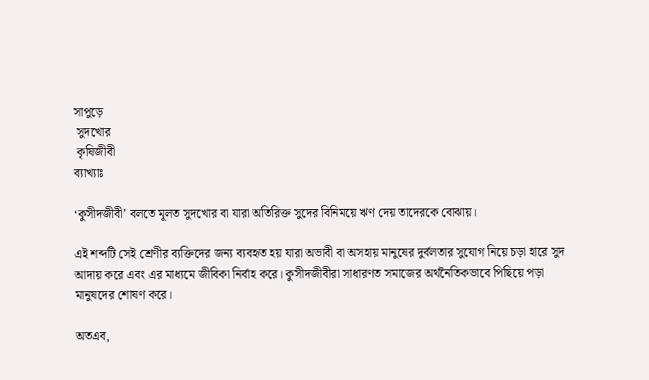সাপুড়ে
 সুদখোর
 কৃষিজীবী
ব্যাখ্যাঃ

‘কুসীদজীবী’ বলতে মূলত সুদখোর বা যারা অতিরিক্ত সুদের বিনিময়ে ঋণ দেয় তাদেরকে বোঝায়।

এই শব্দটি সেই শ্রেণীর ব্যক্তিদের জন্য ব্যবহৃত হয় যারা অভাবী বা অসহায় মানুষের দুর্বলতার সুযোগ নিয়ে চড়া হারে সুদ আদায় করে এবং এর মাধ্যমে জীবিকা নির্বাহ করে। কুসীদজীবীরা সাধারণত সমাজের অর্থনৈতিকভাবে পিছিয়ে পড়া মানুষদের শোষণ করে।

অতএব,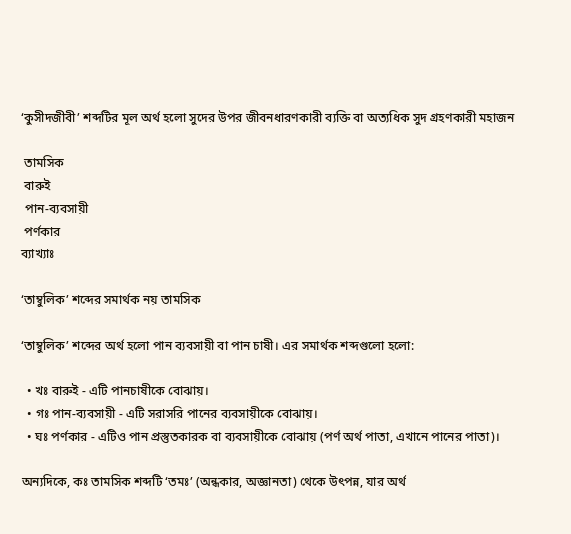‘কুসীদজীবী’ শব্দটির মূল অর্থ হলো সুদের উপর জীবনধারণকারী ব্যক্তি বা অত্যধিক সুদ গ্রহণকারী মহাজন

 তামসিক
 বারুই
 পান-ব্যবসায়ী
 পর্ণকার
ব্যাখ্যাঃ

‘তাম্বুলিক’ শব্দের সমার্থক নয় তামসিক

‘তাম্বুলিক’ শব্দের অর্থ হলো পান ব্যবসায়ী বা পান চাষী। এর সমার্থক শব্দগুলো হলো:

  • খঃ বারুই - এটি পানচাষীকে বোঝায়।
  • গঃ পান-ব্যবসায়ী - এটি সরাসরি পানের ব্যবসায়ীকে বোঝায়।
  • ঘঃ পর্ণকার - এটিও পান প্রস্তুতকারক বা ব্যবসায়ীকে বোঝায় (পর্ণ অর্থ পাতা, এখানে পানের পাতা)।

অন্যদিকে, কঃ তামসিক শব্দটি ‘তমঃ’ (অন্ধকার, অজ্ঞানতা) থেকে উৎপন্ন, যার অর্থ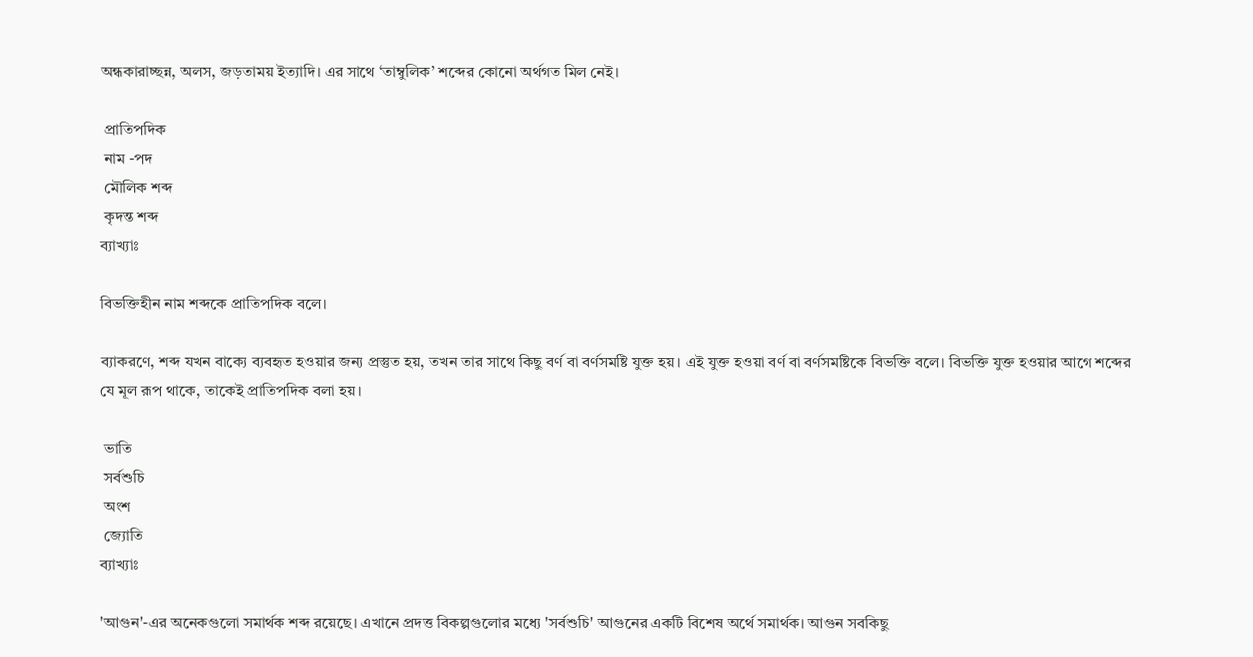অন্ধকারাচ্ছন্ন, অলস, জড়তাময় ইত্যাদি। এর সাথে ‘তাম্বুলিক’ শব্দের কোনো অর্থগত মিল নেই।

 প্রাতিপদিক
 নাম -পদ
 মৌলিক শব্দ
 কৃদন্ত শব্দ
ব্যাখ্যাঃ

বিভক্তিহীন নাম শব্দকে প্রাতিপদিক বলে।

ব্যাকরণে, শব্দ যখন বাক্যে ব্যবহৃত হওয়ার জন্য প্রস্তুত হয়, তখন তার সাথে কিছু বর্ণ বা বর্ণসমষ্টি যুক্ত হয়। এই যুক্ত হওয়া বর্ণ বা বর্ণসমষ্টিকে বিভক্তি বলে। বিভক্তি যুক্ত হওয়ার আগে শব্দের যে মূল রূপ থাকে, তাকেই প্রাতিপদিক বলা হয়।

 ভাতি
 সর্বশুচি
 অংশ
 জ্যোতি
ব্যাখ্যাঃ

'আগুন'-এর অনেকগুলো সমার্থক শব্দ রয়েছে। এখানে প্রদত্ত বিকল্পগুলোর মধ্যে 'সর্বশুচি' আগুনের একটি বিশেষ অর্থে সমার্থক। আগুন সবকিছু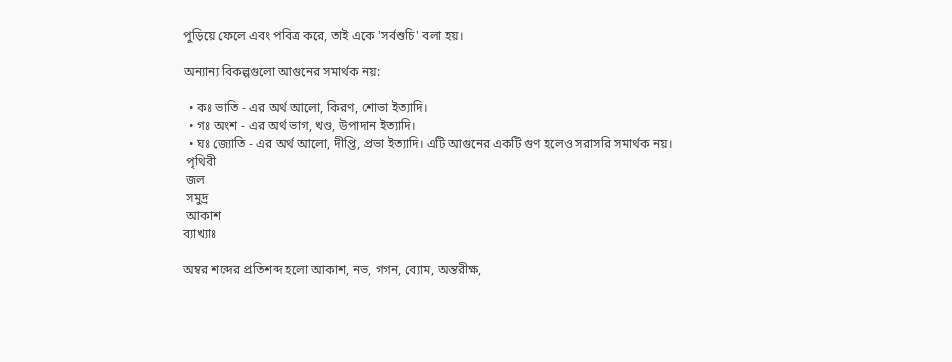পুড়িয়ে ফেলে এবং পবিত্র করে, তাই একে 'সর্বশুচি' বলা হয়।

অন্যান্য বিকল্পগুলো আগুনের সমার্থক নয়:

  • কঃ ভাতি - এর অর্থ আলো, কিরণ, শোভা ইত্যাদি।
  • গঃ অংশ - এর অর্থ ভাগ, খণ্ড, উপাদান ইত্যাদি।
  • ঘঃ জ্যোতি - এর অর্থ আলো, দীপ্তি, প্রভা ইত্যাদি। এটি আগুনের একটি গুণ হলেও সরাসরি সমার্থক নয়।
 পৃথিবী
 জল
 সমুদ্র
 আকাশ
ব্যাখ্যাঃ

অম্বর শব্দের প্রতিশব্দ হলো আকাশ, নভ, গগন, ব্যোম, অন্তরীক্ষ,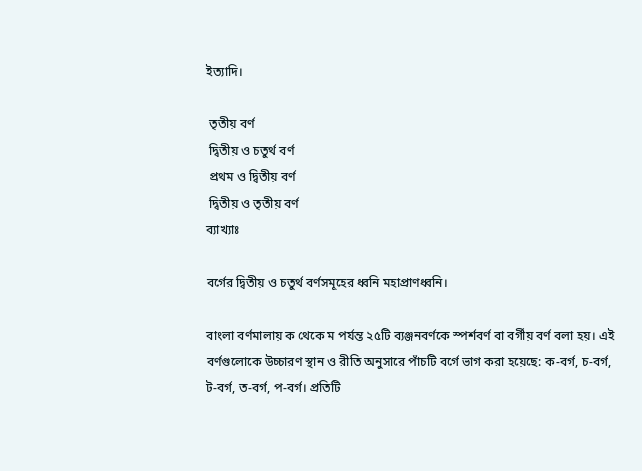ইত্যাদি।

 তৃতীয় বর্ণ
 দ্বিতীয় ও চতুর্থ বর্ণ
 প্রথম ও দ্বিতীয় বর্ণ
 দ্বিতীয় ও তৃতীয় বর্ণ
ব্যাখ্যাঃ

বর্গের দ্বিতীয় ও চতুর্থ বর্ণসমূহের ধ্বনি মহাপ্রাণধ্বনি।

বাংলা বর্ণমালায় ক থেকে ম পর্যন্ত ২৫টি ব্যঞ্জনবর্ণকে স্পর্শবর্ণ বা বর্গীয় বর্ণ বলা হয়। এই বর্ণগুলোকে উচ্চারণ স্থান ও রীতি অনুসারে পাঁচটি বর্গে ভাগ করা হয়েছে: ক-বর্গ, চ-বর্গ, ট-বর্গ, ত-বর্গ, প-বর্গ। প্রতিটি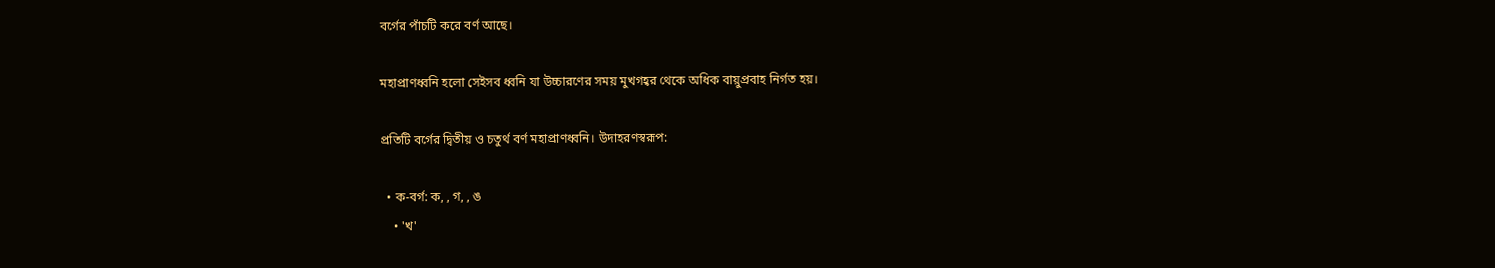বর্গের পাঁচটি করে বর্ণ আছে।

মহাপ্রাণধ্বনি হলো সেইসব ধ্বনি যা উচ্চারণের সময় মুখগহ্বর থেকে অধিক বায়ুপ্রবাহ নির্গত হয়।

প্রতিটি বর্গের দ্বিতীয় ও চতুর্থ বর্ণ মহাপ্রাণধ্বনি। উদাহরণস্বরূপ:

  • ক-বর্গ: ক, , গ, , ঙ
    • 'খ'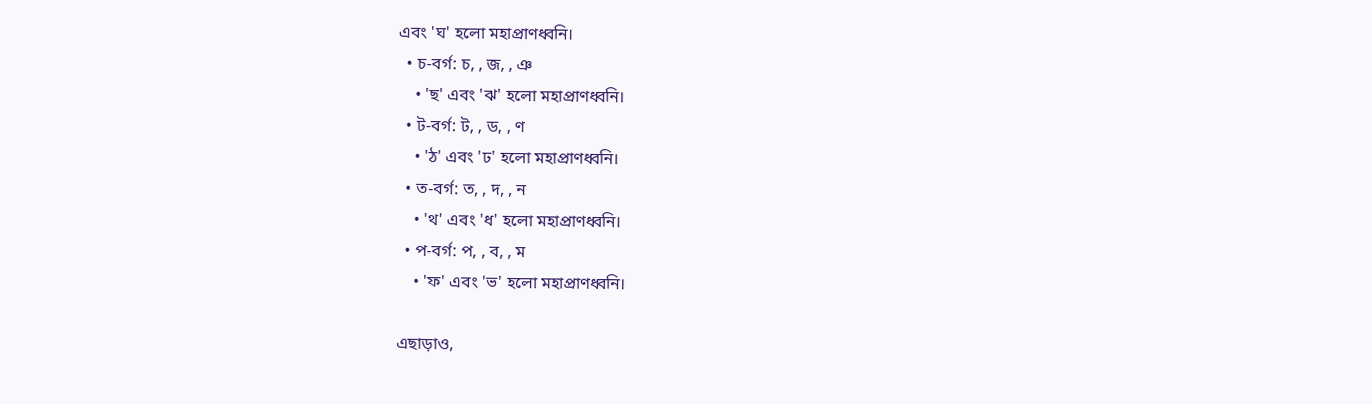এবং 'ঘ' হলো মহাপ্রাণধ্বনি।
  • চ-বর্গ: চ, , জ, , ঞ
    • 'ছ' এবং 'ঝ' হলো মহাপ্রাণধ্বনি।
  • ট-বর্গ: ট, , ড, , ণ
    • 'ঠ' এবং 'ঢ' হলো মহাপ্রাণধ্বনি।
  • ত-বর্গ: ত, , দ, , ন
    • 'থ' এবং 'ধ' হলো মহাপ্রাণধ্বনি।
  • প-বর্গ: প, , ব, , ম
    • 'ফ' এবং 'ভ' হলো মহাপ্রাণধ্বনি।

এছাড়াও,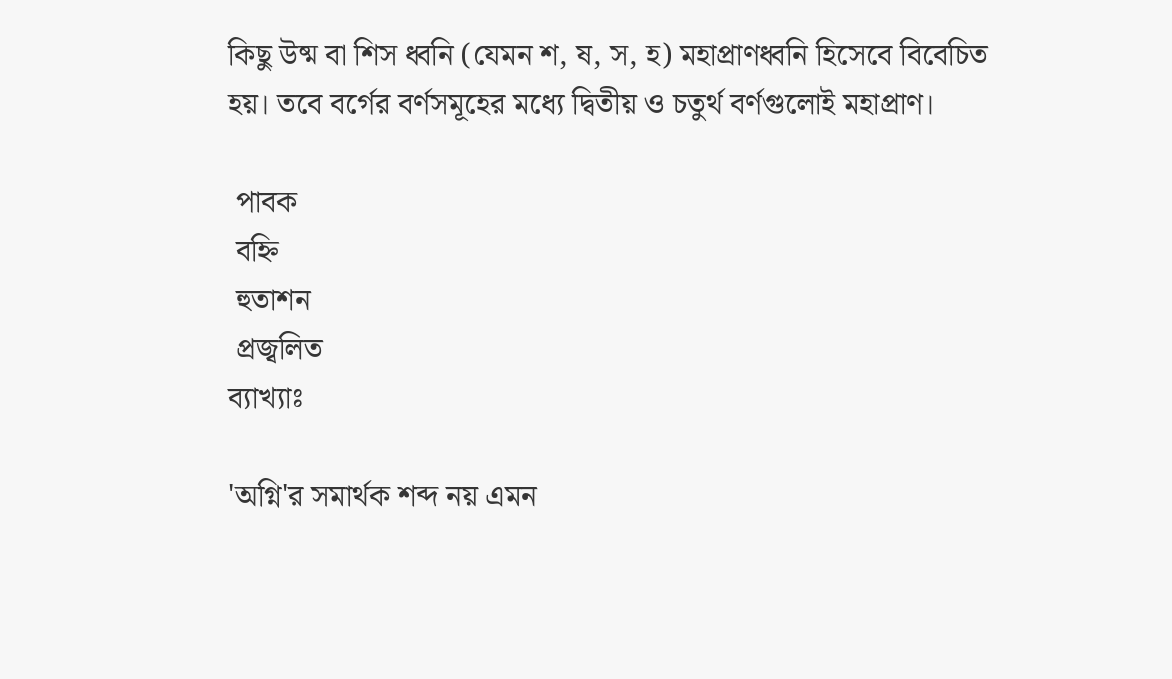কিছু উষ্ম বা শিস ধ্বনি (যেমন শ, ষ, স, হ) মহাপ্রাণধ্বনি হিসেবে বিবেচিত হয়। তবে বর্গের বর্ণসমূহের মধ্যে দ্বিতীয় ও চতুর্থ বর্ণগুলোই মহাপ্রাণ।

 পাবক
 বহ্নি
 হুতাশন
 প্রজ্বলিত
ব্যাখ্যাঃ

'অগ্নি'র সমার্থক শব্দ নয় এমন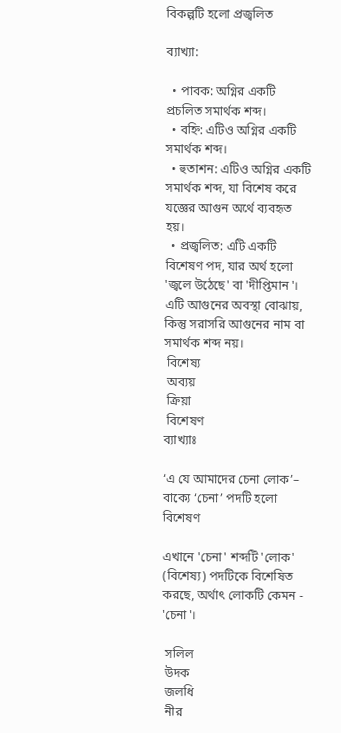বিকল্পটি হলো প্রজ্বলিত

ব্যাখ্যা:

  • পাবক: অগ্নির একটি প্রচলিত সমার্থক শব্দ।
  • বহ্নি: এটিও অগ্নির একটি সমার্থক শব্দ।
  • হুতাশন: এটিও অগ্নির একটি সমার্থক শব্দ, যা বিশেষ করে যজ্ঞের আগুন অর্থে ব্যবহৃত হয়।
  • প্রজ্বলিত: এটি একটি বিশেষণ পদ, যার অর্থ হলো 'জ্বলে উঠেছে' বা 'দীপ্তিমান'। এটি আগুনের অবস্থা বোঝায়, কিন্তু সরাসরি আগুনের নাম বা সমার্থক শব্দ নয়।
 বিশেষ্য
 অব্যয়
 ক্রিয়া
 বিশেষণ
ব্যাখ্যাঃ

‘এ যে আমাদের চেনা লোক’– বাক্যে ‘চেনা’ পদটি হলো বিশেষণ

এখানে 'চেনা' শব্দটি 'লোক' (বিশেষ্য) পদটিকে বিশেষিত করছে, অর্থাৎ লোকটি কেমন - 'চেনা'।

 সলিল
 উদক
 জলধি
 নীর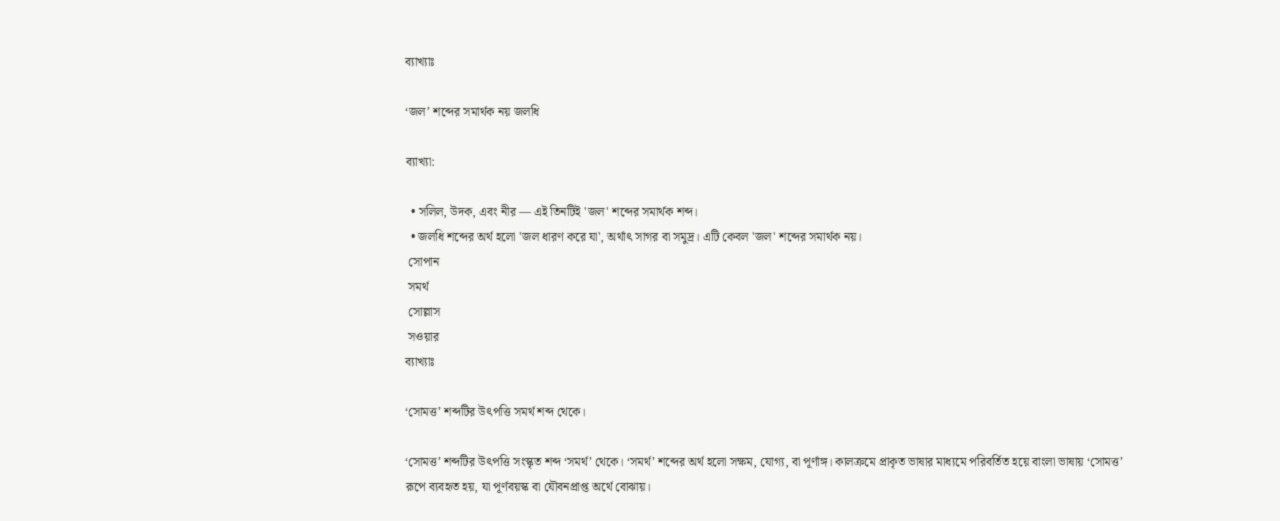ব্যাখ্যাঃ

‘জল’ শব্দের সমার্থক নয় জলধি

ব্যাখ্যা:

  • সলিল, উদক, এবং নীর — এই তিনটিই 'জল' শব্দের সমার্থক শব্দ।
  • জলধি শব্দের অর্থ হলো 'জল ধারণ করে যা', অর্থাৎ সাগর বা সমুদ্র। এটি কেবল 'জল' শব্দের সমার্থক নয়।
 সোপান
 সমর্থ
 সোল্লাস
 সওয়ার
ব্যাখ্যাঃ

‘সোমত্ত’ শব্দটির উৎপত্তি সমর্থ শব্দ থেকে।

‘সোমত্ত’ শব্দটির উৎপত্তি সংস্কৃত শব্দ ‘সমর্থ’ থেকে। ‘সমর্থ’ শব্দের অর্থ হলো সক্ষম, যোগ্য, বা পূর্ণাঙ্গ। কালক্রমে প্রাকৃত ভাষার মাধ্যমে পরিবর্তিত হয়ে বাংলা ভাষায় ‘সোমত্ত’ রূপে ব্যবহৃত হয়, যা পূর্ণবয়স্ক বা যৌবনপ্রাপ্ত অর্থে বোঝায়।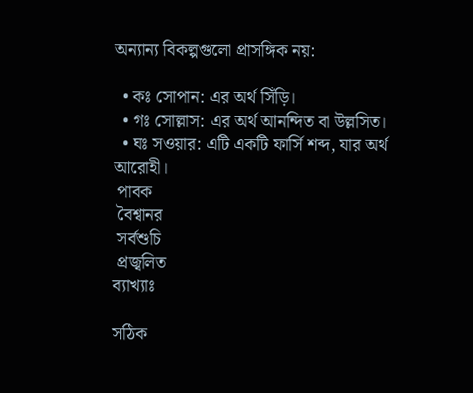অন্যান্য বিকল্পগুলো প্রাসঙ্গিক নয়:

  • কঃ সোপান: এর অর্থ সিঁড়ি।
  • গঃ সোল্লাস: এর অর্থ আনন্দিত বা উল্লসিত।
  • ঘঃ সওয়ার: এটি একটি ফার্সি শব্দ, যার অর্থ আরোহী।
 পাবক
 বৈশ্বানর
 সর্বশুচি
 প্রজ্বলিত
ব্যাখ্যাঃ

সঠিক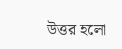উত্তর হলো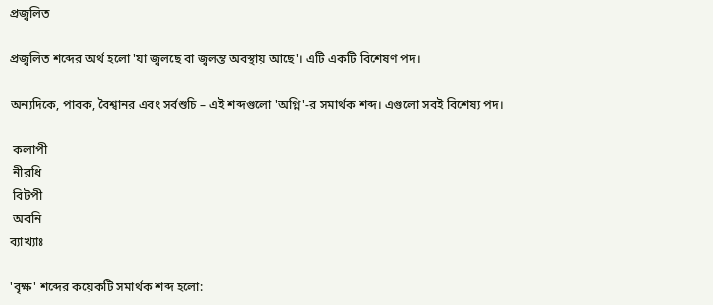প্রজ্বলিত

প্রজ্বলিত শব্দের অর্থ হলো 'যা জ্বলছে বা জ্বলন্ত অবস্থায় আছে'। এটি একটি বিশেষণ পদ।

অন্যদিকে, পাবক, বৈশ্বানর এবং সর্বশুচি – এই শব্দগুলো 'অগ্নি'-র সমার্থক শব্দ। এগুলো সবই বিশেষ্য পদ।

 কলাপী
 নীরধি
 বিটপী
 অবনি
ব্যাখ্যাঃ

'বৃক্ষ' শব্দের কয়েকটি সমার্থক শব্দ হলো: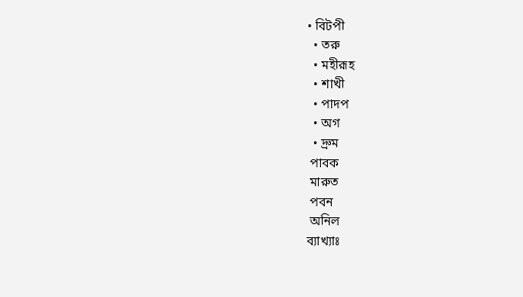• বিটপী
  • তরু
  • মহীরূহ
  • শাখী
  • পাদপ
  • অগ
  • দ্রুম
 পাবক
 মারুত
 পবন
 অনিল
ব্যাখ্যাঃ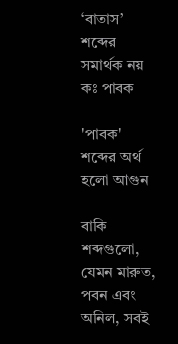‘বাতাস’ শব্দের সমার্থক নয় কঃ পাবক

'পাবক' শব্দের অর্থ হলো আগুন

বাকি শব্দগুলো, যেমন মারুত, পবন এবং অনিল, সবই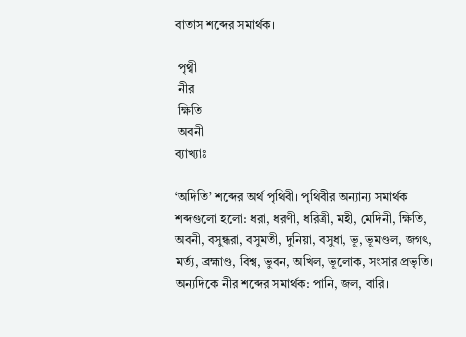বাতাস শব্দের সমার্থক।

 পৃথ্বী
 নীর
 ক্ষিতি
 অবনী
ব্যাখ্যাঃ

‘অদিতি’ শব্দের অর্থ পৃথিবী। পৃথিবীর অন্যান্য সমার্থক শব্দগুলো হলো: ধরা, ধরণী, ধরিত্রী, মহী, মেদিনী, ক্ষিতি, অবনী, বসুন্ধরা, বসুমতী, দুনিয়া, বসুধা, ভূ, ভূমণ্ডল, জগৎ, মর্ত্য, ব্রহ্মাণ্ড, বিশ্ব, ভুবন, অখিল, ভূলোক, সংসার প্রভৃতি। অন্যদিকে নীর শব্দের সমার্থক: পানি, জল, বারি।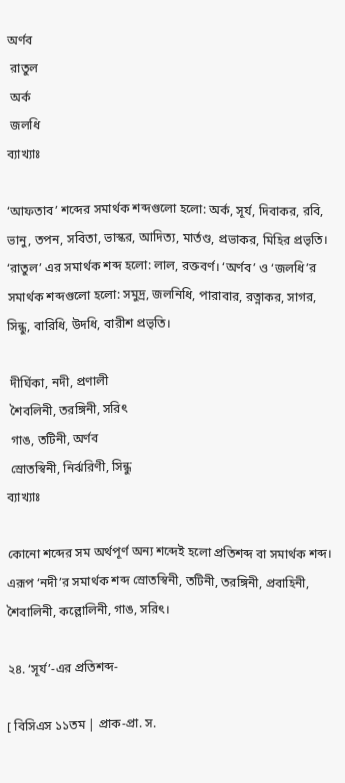অর্ণব
 রাতুল
 অর্ক
 জলধি
ব্যাখ্যাঃ

‘আফতাব’ শব্দের সমার্থক শব্দগুলো হলো: অর্ক, সূর্য, দিবাকর, রবি, ভানু, তপন, সবিতা, ভাস্কর, আদিত্য, মার্তণ্ড, প্রভাকর, মিহির প্রভৃতি। ‘রাতুল’ এর সমার্থক শব্দ হলো: লাল, রক্তবর্ণ। ‘অর্ণব’ ও ‘জলধি’র সমার্থক শব্দগুলো হলো: সমুদ্র, জলনিধি, পারাবার, রত্নাকর, সাগর, সিন্ধু, বারিধি, উদধি, বারীশ প্রভৃতি।

 দীর্ঘিকা, নদী, প্রণালী
 শৈবলিনী, তরঙ্গিনী, সরিৎ
 গাঙ, তটিনী, অর্ণব
 স্রোতস্বিনী, নির্ঝরিণী, সিন্ধু
ব্যাখ্যাঃ

কোনো শব্দের সম অর্থপূর্ণ অন্য শব্দেই হলো প্রতিশব্দ বা সমার্থক শব্দ। এরূপ ‘নদী’র সমার্থক শব্দ স্রোতস্বিনী, তটিনী, তরঙ্গিনী, প্রবাহিনী, শৈবালিনী, কল্লোলিনী, গাঙ, সরিৎ।

২৪. ‘সূর্য’-এর প্রতিশব্দ-

[ বিসিএস ১১তম | প্রাক-প্রা. স.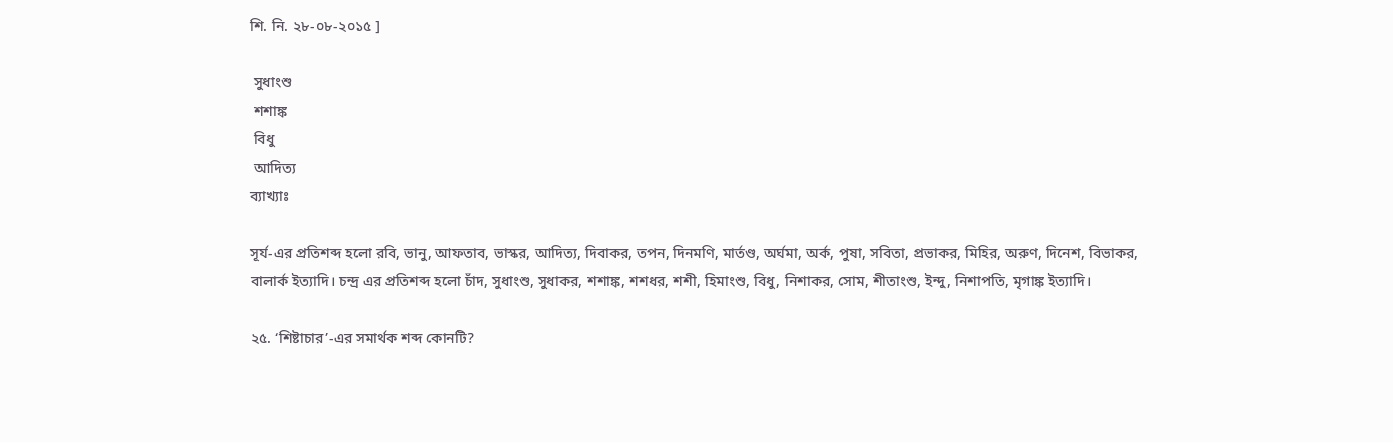শি. নি. ২৮-০৮-২০১৫ ]

 সুধাংশু
 শশাঙ্ক
 বিধু
 আদিত্য
ব্যাখ্যাঃ

সূর্য-এর প্রতিশব্দ হলো রবি, ভানু, আফতাব, ভাস্কর, আদিত্য, দিবাকর, তপন, দিনমণি, মার্তণ্ড, অর্ঘমা, অর্ক, পুষা, সবিতা, প্রভাকর, মিহির, অরুণ, দিনেশ, বিভাকর, বালার্ক ইত্যাদি। চন্দ্র এর প্রতিশব্দ হলো চাঁদ, সুধাংশু, সুধাকর, শশাঙ্ক, শশধর, শশী, হিমাংশু, বিধু, নিশাকর, সোম, শীতাংশু, ইন্দু, নিশাপতি, মৃগাঙ্ক ইত্যাদি।

২৫. ‘শিষ্টাচার’-এর সমার্থক শব্দ কোনটি?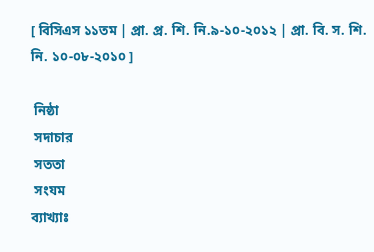[ বিসিএস ১১তম | প্রা. প্র. শি. নি.৯-১০-২০১২ | প্রা. বি. স. শি. নি. ১০-০৮-২০১০ ]

 নিষ্ঠা
 সদাচার
 সততা
 সংযম
ব্যাখ্যাঃ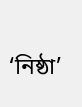‘নিষ্ঠা’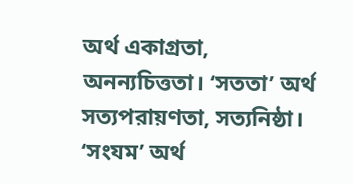অর্থ একাগ্রতা, অনন্যচিত্ততা। ‘সততা’ অর্থ সত্যপরায়ণতা, সত্যনিষ্ঠা। ‘সংযম’ অর্থ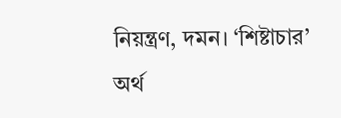নিয়ন্ত্রণ, দমন। ‘শিষ্টাচার’ অর্থ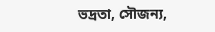ভদ্রতা, সৌজন্য,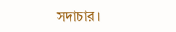সদাচার।